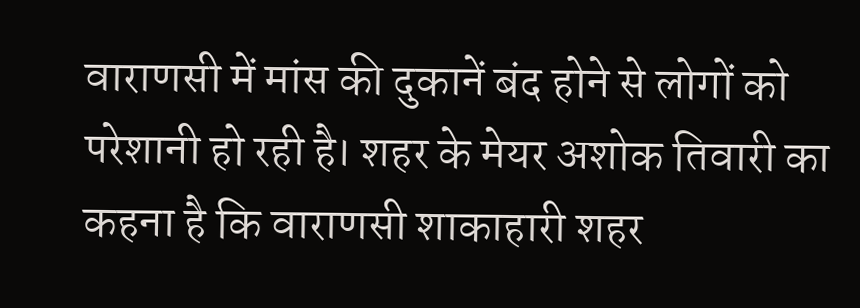वाराणसी में मांस की दुकानें बंद होने से लोगों को परेशानी हो रही है। शहर के मेयर अशोक तिवारी का कहना है कि वाराणसी शाकाहारी शहर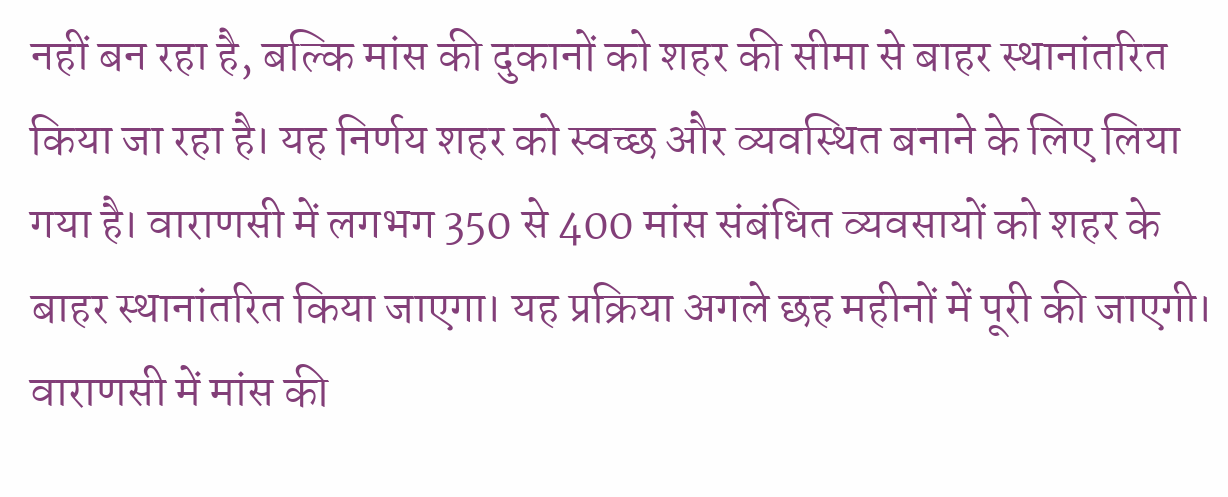नहीं बन रहा है, बल्कि मांस की दुकानों को शहर की सीमा से बाहर स्थानांतरित किया जा रहा है। यह निर्णय शहर को स्वच्छ और व्यवस्थित बनाने के लिए लिया गया है। वाराणसी में लगभग 350 से 400 मांस संबंधित व्यवसायों को शहर के बाहर स्थानांतरित किया जाएगा। यह प्रक्रिया अगले छह महीनों में पूरी की जाएगी।
वाराणसी में मांस की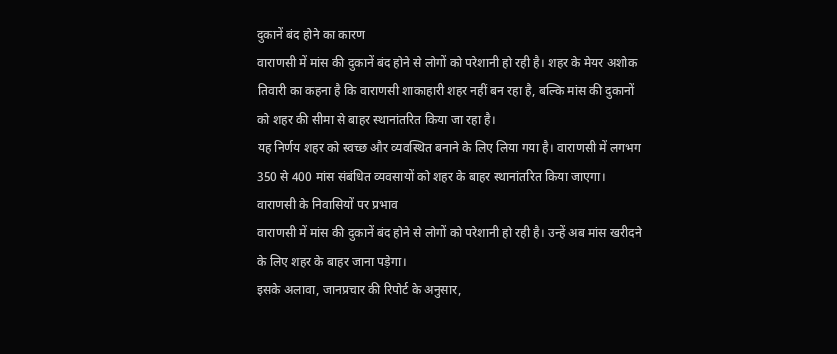दुकानें बंद होने का कारण
वाराणसी में मांस की दुकानें बंद होने से लोगों को परेशानी हो रही है। शहर के मेयर अशोक तिवारी का कहना है कि वाराणसी शाकाहारी शहर नहीं बन रहा है, बल्कि मांस की दुकानों को शहर की सीमा से बाहर स्थानांतरित किया जा रहा है।
यह निर्णय शहर को स्वच्छ और व्यवस्थित बनाने के लिए लिया गया है। वाराणसी में लगभग 350 से 400 मांस संबंधित व्यवसायों को शहर के बाहर स्थानांतरित किया जाएगा।
वाराणसी के निवासियों पर प्रभाव
वाराणसी में मांस की दुकानें बंद होने से लोगों को परेशानी हो रही है। उन्हें अब मांस खरीदने के लिए शहर के बाहर जाना पड़ेगा।
इसके अलावा, जानप्रचार की रिपोर्ट के अनुसार,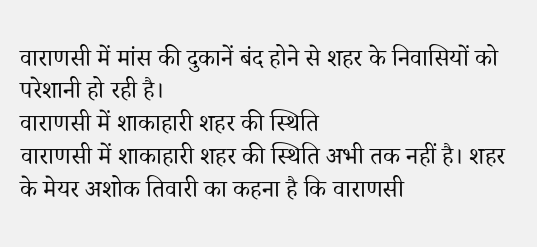वाराणसी में मांस की दुकानें बंद होने से शहर के निवासियों को परेशानी हो रही है।
वाराणसी में शाकाहारी शहर की स्थिति
वाराणसी में शाकाहारी शहर की स्थिति अभी तक नहीं है। शहर के मेयर अशोक तिवारी का कहना है कि वाराणसी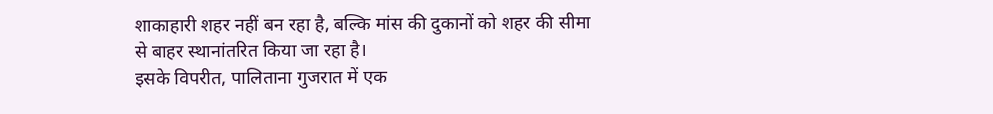शाकाहारी शहर नहीं बन रहा है, बल्कि मांस की दुकानों को शहर की सीमा से बाहर स्थानांतरित किया जा रहा है।
इसके विपरीत, पालिताना गुजरात में एक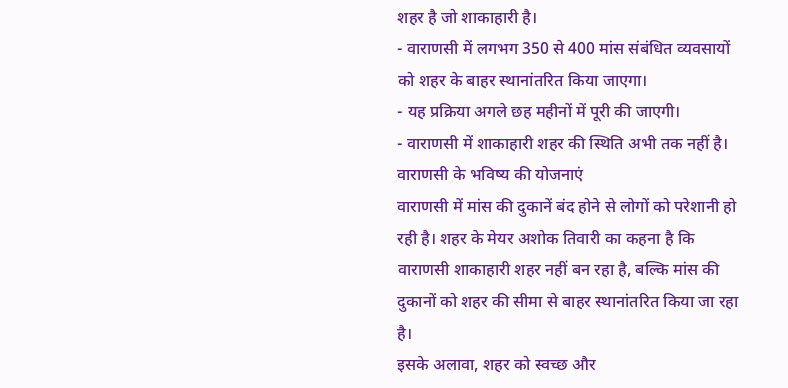शहर है जो शाकाहारी है।
- वाराणसी में लगभग 350 से 400 मांस संबंधित व्यवसायों को शहर के बाहर स्थानांतरित किया जाएगा।
- यह प्रक्रिया अगले छह महीनों में पूरी की जाएगी।
- वाराणसी में शाकाहारी शहर की स्थिति अभी तक नहीं है।
वाराणसी के भविष्य की योजनाएं
वाराणसी में मांस की दुकानें बंद होने से लोगों को परेशानी हो रही है। शहर के मेयर अशोक तिवारी का कहना है कि वाराणसी शाकाहारी शहर नहीं बन रहा है, बल्कि मांस की दुकानों को शहर की सीमा से बाहर स्थानांतरित किया जा रहा है।
इसके अलावा, शहर को स्वच्छ और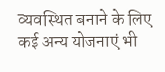व्यवस्थित बनाने के लिए कई अन्य योजनाएं भी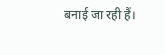बनाई जा रही हैं।